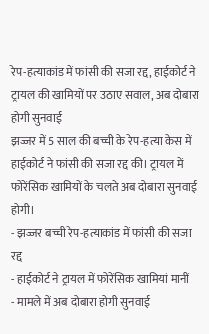रेप-हत्याकांड में फांसी की सजा रद्द, हाईकोर्ट ने ट्रायल की खामियों पर उठाए सवाल, अब दोबारा होगी सुनवाई
झज्जर में 5 साल की बच्ची के रेप-हत्या केस में हाईकोर्ट ने फांसी की सजा रद्द की। ट्रायल में फोरेंसिक खामियों के चलते अब दोबारा सुनवाई होगी।
- झज्जर बच्ची रेप-हत्याकांड में फांसी की सजा रद्द
- हाईकोर्ट ने ट्रायल में फोरेंसिक खामियां मानीं
- मामले में अब दोबारा होगी सुनवाई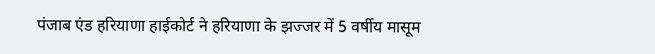पंजाब एंड हरियाणा हाईकोर्ट ने हरियाणा के झज्जर में 5 वर्षीय मासूम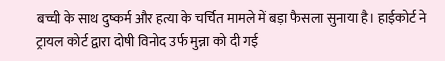बच्ची के साथ दुष्कर्म और हत्या के चर्चित मामले में बड़ा फैसला सुनाया है। हाईकोर्ट ने ट्रायल कोर्ट द्वारा दोषी विनोद उर्फ मुन्ना को दी गई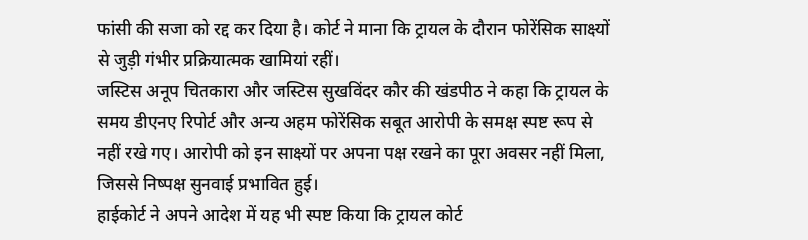फांसी की सजा को रद्द कर दिया है। कोर्ट ने माना कि ट्रायल के दौरान फोरेंसिक साक्ष्यों से जुड़ी गंभीर प्रक्रियात्मक खामियां रहीं।
जस्टिस अनूप चितकारा और जस्टिस सुखविंदर कौर की खंडपीठ ने कहा कि ट्रायल के समय डीएनए रिपोर्ट और अन्य अहम फोरेंसिक सबूत आरोपी के समक्ष स्पष्ट रूप से नहीं रखे गए। आरोपी को इन साक्ष्यों पर अपना पक्ष रखने का पूरा अवसर नहीं मिला, जिससे निष्पक्ष सुनवाई प्रभावित हुई।
हाईकोर्ट ने अपने आदेश में यह भी स्पष्ट किया कि ट्रायल कोर्ट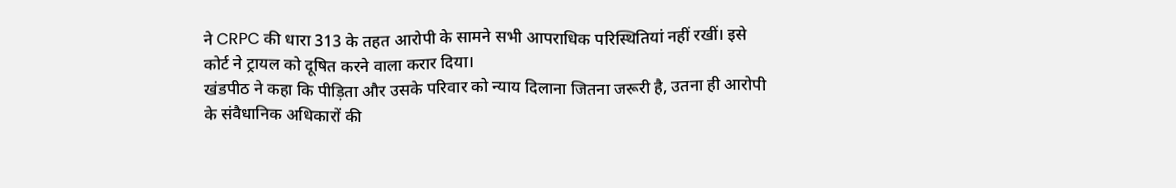ने CRPC की धारा 313 के तहत आरोपी के सामने सभी आपराधिक परिस्थितियां नहीं रखीं। इसे कोर्ट ने ट्रायल को दूषित करने वाला करार दिया।
खंडपीठ ने कहा कि पीड़िता और उसके परिवार को न्याय दिलाना जितना जरूरी है, उतना ही आरोपी के संवैधानिक अधिकारों की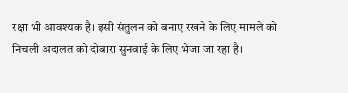रक्षा भी आवश्यक है। इसी संतुलन को बनाए रखने के लिए मामले को निचली अदालत को दोबारा सुनवाई के लिए भेजा जा रहा है।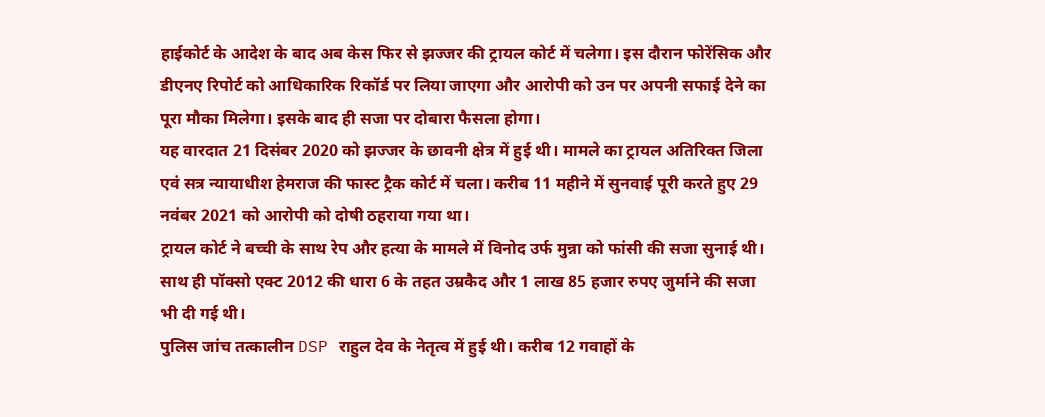हाईकोर्ट के आदेश के बाद अब केस फिर से झज्जर की ट्रायल कोर्ट में चलेगा। इस दौरान फोरेंसिक और डीएनए रिपोर्ट को आधिकारिक रिकॉर्ड पर लिया जाएगा और आरोपी को उन पर अपनी सफाई देने का पूरा मौका मिलेगा। इसके बाद ही सजा पर दोबारा फैसला होगा।
यह वारदात 21 दिसंबर 2020 को झज्जर के छावनी क्षेत्र में हुई थी। मामले का ट्रायल अतिरिक्त जिला एवं सत्र न्यायाधीश हेमराज की फास्ट ट्रैक कोर्ट में चला। करीब 11 महीने में सुनवाई पूरी करते हुए 29 नवंबर 2021 को आरोपी को दोषी ठहराया गया था।
ट्रायल कोर्ट ने बच्ची के साथ रेप और हत्या के मामले में विनोद उर्फ मुन्ना को फांसी की सजा सुनाई थी। साथ ही पॉक्सो एक्ट 2012 की धारा 6 के तहत उम्रकैद और 1 लाख 85 हजार रुपए जुर्माने की सजा भी दी गई थी।
पुलिस जांच तत्कालीन DSP राहुल देव के नेतृत्व में हुई थी। करीब 12 गवाहों के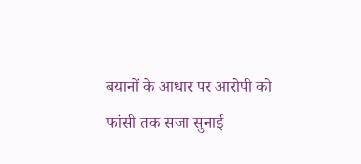बयानों के आधार पर आरोपी को फांसी तक सजा सुनाई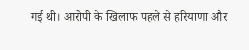गई थी। आरोपी के खिलाफ पहले से हरियाणा और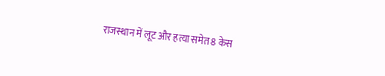राजस्थान में लूट और हत्या समेत 8 केस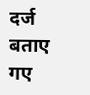दर्ज बताए गए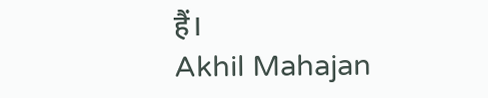हैं।
Akhil Mahajan